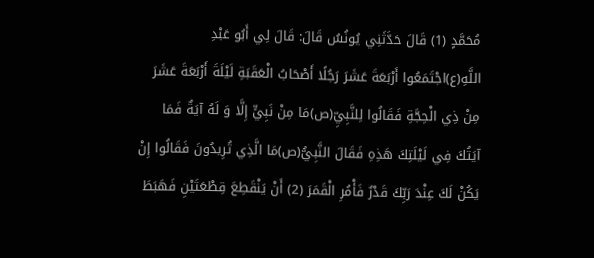مُحَمَّدٍ (1) قَالَ حَدَّثَنِي يُونُسُ قَالَ: قَالَ لِي أَبُو عَبْدِ اللَّهِ(ع)اجْتَمَعُوا أَرْبَعَةَ عَشَرَ رَجُلًا أَصْحَابُ الْعَقَبَةِ لَيْلَةَ أَرْبَعَةَ عَشَرَ مِنْ ذِي الْحِجَّةِ فَقَالُوا لِلنَّبِيِّ(ص)مَا مِنْ نَبِيٍّ إِلَّا وَ لَهُ آيَةٌ فَمَا آيَتُكَ فِي لَيْلَتِكَ هَذِهِ فَقَالَ النَّبِيُّ(ص)مَا الَّذِي تُرِيدُونَ فَقَالُوا إِنْ يَكُنْ لَكَ عِنْدَ رَبِّكَ قَدْرٌ فَأْمُرِ الْقَمَرَ (2) أَنْ يَنْقَطِعَ قِطْعَتَيْنِ فَهَبَطَ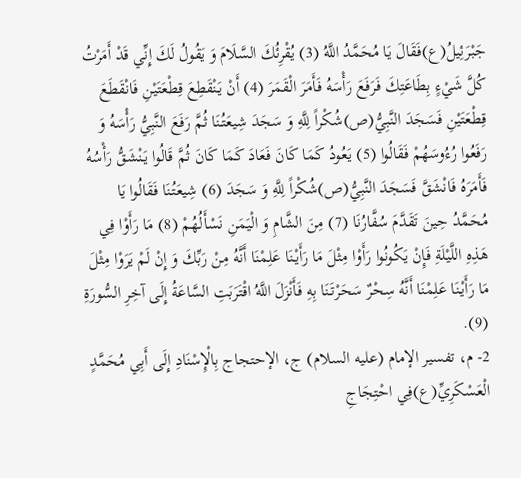جَبْرَئِيلُ(ع)فَقَالَ يَا مُحَمَّدُ اللَّهُ (3) يُقْرِئُكَ السَّلَامَ وَ يَقُولُ لَكَ إِنِّي قَدْ أَمَرْتُ كُلَّ شَيْءٍ بِطَاعَتِكَ فَرَفَعَ رَأْسَهُ فَأَمَرَ الْقَمَرَ (4) أَنْ يَنْقَطِعَ قِطْعَتَيْنِ فَانْقَطَعَ قِطْعَتَيْنِ فَسَجَدَ النَّبِيُّ(ص)شُكْراً لِلَّهِ وَ سَجَدَ شِيعَتُنَا ثُمَّ رَفَعَ النَّبِيُّ رَأْسَهُ وَ رَفَعُوا رُءُوسَهُمْ فَقَالُوا (5) يَعُودُ كَمَا كَانَ فَعَادَ كَمَا كَانَ ثُمَّ قَالُوا يَنْشَقُّ رَأْسُهُ فَأَمَرَهُ فَانْشَقَّ فَسَجَدَ النَّبِيُّ(ص)شُكْراً لِلَّهِ وَ سَجَدَ (6) شِيعَتُنَا فَقَالُوا يَا مُحَمَّدُ حِينَ تَقَدَّمَ سُفَّارُنَا (7) مِنَ الشَّامِ وَ الْيَمَنِ نَسْأَلُهُمْ (8) مَا رَأَوْا فِي هَذِهِ اللَّيْلَةِ فَإِنْ يَكُونُوا رَأَوْا مِثْلَ مَا رَأَيْنَا عَلِمْنَا أَنَّهُ مِنْ رَبِّكَ وَ إِنْ لَمْ يَرَوْا مِثْلَ مَا رَأَيْنَا عَلِمْنَا أَنَّهُ سِحْرٌ سَحَرْتَنَا بِهِ فَأَنْزَلَ اللَّهُ اقْتَرَبَتِ السَّاعَةُ إِلَى آخِرِ السُّورَةِ (9).
2- م، تفسير الإمام (عليه السلام) ج، الإحتجاج بِالْإِسْنَادِ إِلَى أَبِي مُحَمَّدٍ الْعَسْكَرِيِّ(ع)فِي احْتِجَاجِ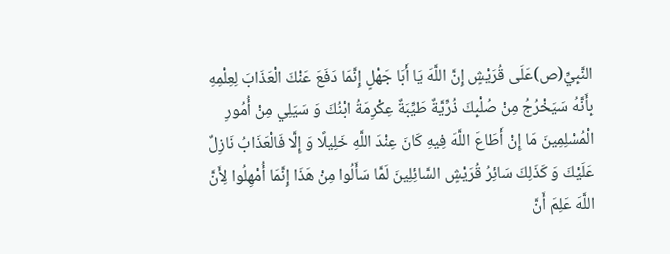النَّبِيِّ(ص)عَلَى قُرَيْشٍ إِنَّ اللَّهَ يَا أَبَا جَهْلٍ إِنَّمَا دَفَعَ عَنْكَ الْعَذَابَ لِعِلْمِهِ بِأَنَّهُ سَيَخْرُجُ مِنْ صُلْبِكَ ذُرِّيَّةٌ طَيِّبَةٌ عِكْرِمَةُ ابْنُكَ وَ سَيَلِي مِنْ أُمُورِ الْمُسْلِمِينَ مَا إِنْ أَطَاعَ اللَّهَ فِيهِ كَانَ عِنْدَ اللَّهِ خَلِيلًا وَ إِلَّا فَالْعَذَابُ نَازِلٌ عَلَيْكَ وَ كَذَلِكَ سَائِرُ قُرَيْشٍ السَّائِلِينَ لَمَّا سَأَلُوا مِنْ هَذَا إِنَّمَا أُمْهِلُوا لِأَنَّ اللَّهَ عَلِمَ أَنَّ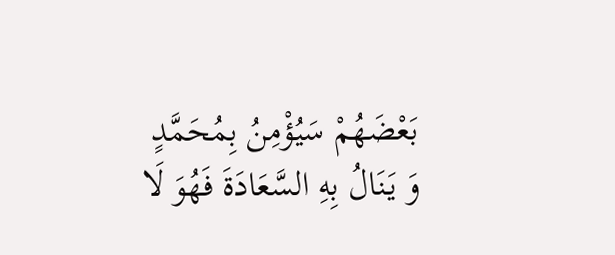بَعْضَهُمْ سَيُؤْمِنُ بِمُحَمَّدٍ وَ يَنَالُ بِهِ السَّعَادَةَ فَهُوَ لَا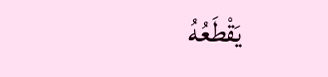يَقْطَعُهُ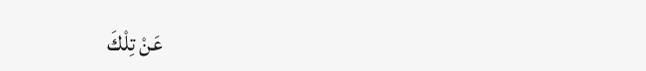عَنْ تِلْكَ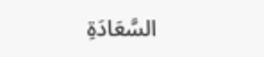السَّعَادَةِ